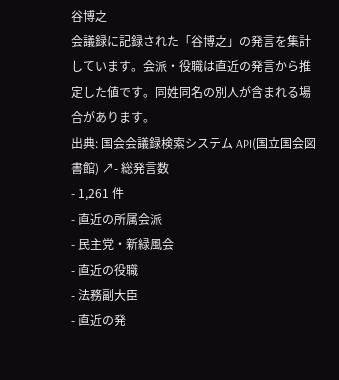谷博之
会議録に記録された「谷博之」の発言を集計しています。会派・役職は直近の発言から推定した値です。同姓同名の別人が含まれる場合があります。
出典: 国会会議録検索システム API(国立国会図書館) ↗- 総発言数
- 1,261 件
- 直近の所属会派
- 民主党・新緑風会
- 直近の役職
- 法務副大臣
- 直近の発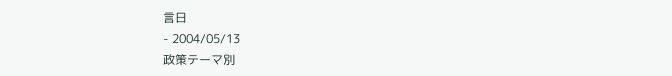言日
- 2004/05/13
政策テーマ別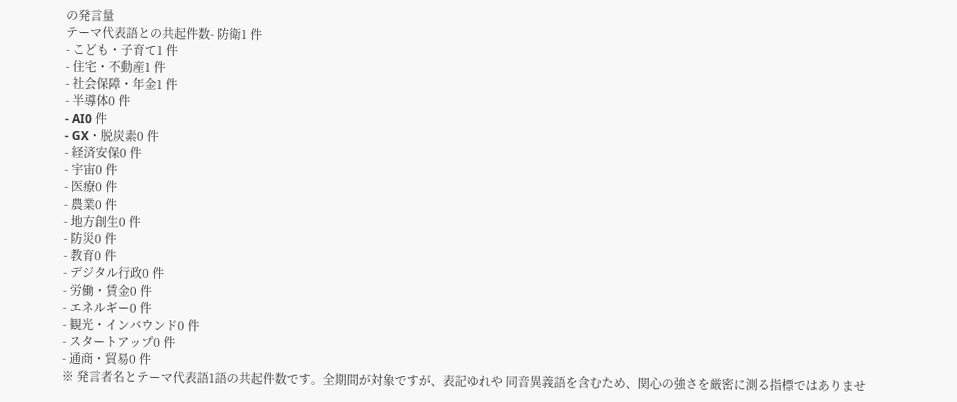の発言量
テーマ代表語との共起件数- 防衛1 件
- こども・子育て1 件
- 住宅・不動産1 件
- 社会保障・年金1 件
- 半導体0 件
- AI0 件
- GX・脱炭素0 件
- 経済安保0 件
- 宇宙0 件
- 医療0 件
- 農業0 件
- 地方創生0 件
- 防災0 件
- 教育0 件
- デジタル行政0 件
- 労働・賃金0 件
- エネルギー0 件
- 観光・インバウンド0 件
- スタートアップ0 件
- 通商・貿易0 件
※ 発言者名とテーマ代表語1語の共起件数です。全期間が対象ですが、表記ゆれや 同音異義語を含むため、関心の強さを厳密に測る指標ではありませ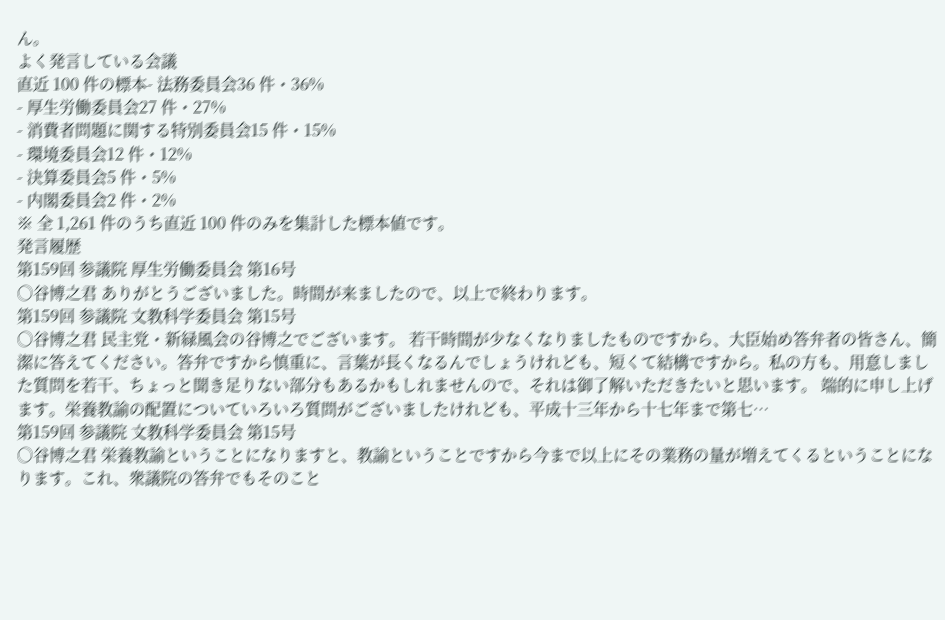ん。
よく発言している会議
直近 100 件の標本- 法務委員会36 件・36%
- 厚生労働委員会27 件・27%
- 消費者問題に関する特別委員会15 件・15%
- 環境委員会12 件・12%
- 決算委員会5 件・5%
- 内閣委員会2 件・2%
※ 全 1,261 件のうち直近 100 件のみを集計した標本値です。
発言履歴
第159回 参議院 厚生労働委員会 第16号
○谷博之君 ありがとうございました。時間が来ましたので、以上で終わります。
第159回 参議院 文教科学委員会 第15号
○谷博之君 民主党・新緑風会の谷博之でございます。 若干時間が少なくなりましたものですから、大臣始め答弁者の皆さん、簡潔に答えてください。答弁ですから慎重に、言葉が長くなるんでしょうけれども、短くて結構ですから。私の方も、用意しました質問を若干、ちょっと聞き足りない部分もあるかもしれませんので、それは御了解いただきたいと思います。 端的に申し上げます。栄養教諭の配置についていろいろ質問がございましたけれども、平成十三年から十七年まで第七…
第159回 参議院 文教科学委員会 第15号
○谷博之君 栄養教諭ということになりますと、教諭ということですから今まで以上にその業務の量が増えてくるということになります。これ、衆議院の答弁でもそのこと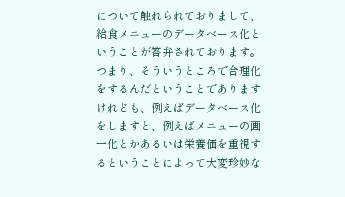について触れられておりまして、給食メニューのデータベース化ということが答弁されております。つまり、そういうところで合理化をするんだということでありますけれども、例えばデータベース化をしますと、例えばメニューの画一化とかあるいは栄養価を重視するということによって大変珍妙な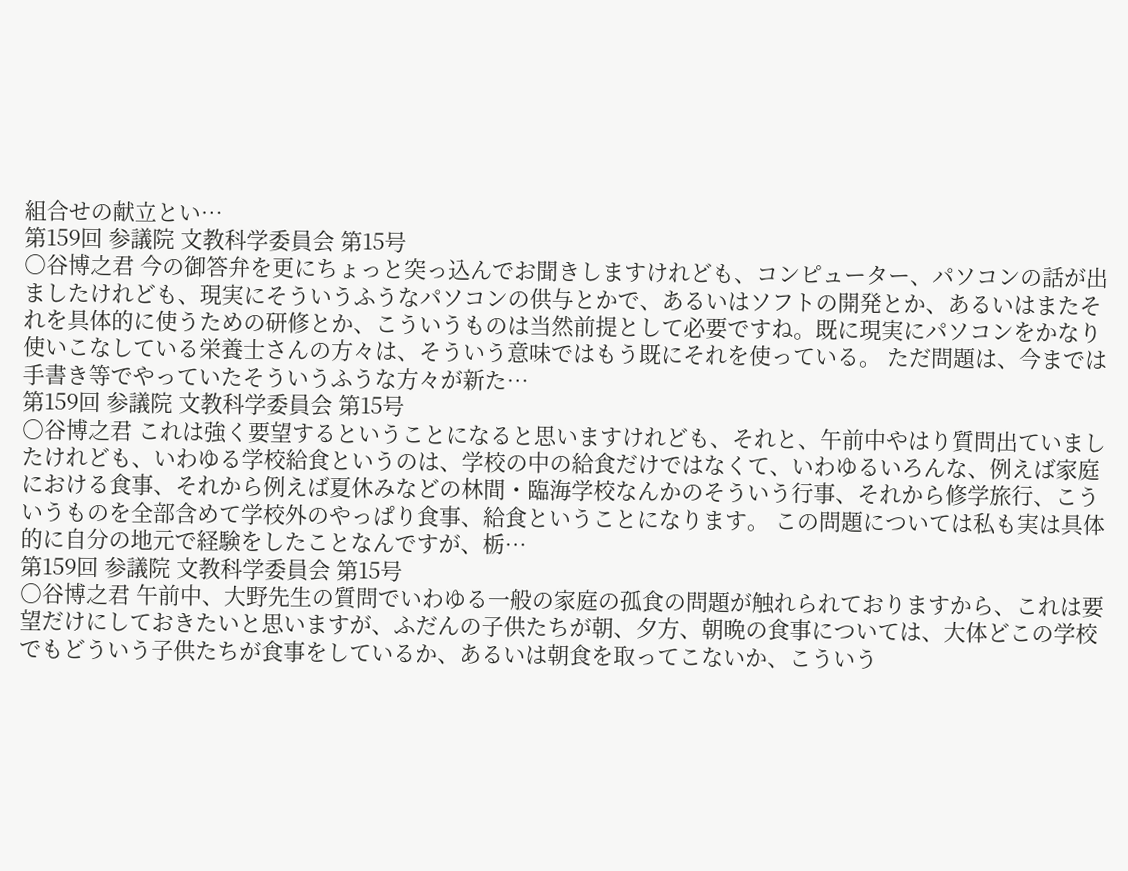組合せの献立とい…
第159回 参議院 文教科学委員会 第15号
○谷博之君 今の御答弁を更にちょっと突っ込んでお聞きしますけれども、コンピューター、パソコンの話が出ましたけれども、現実にそういうふうなパソコンの供与とかで、あるいはソフトの開発とか、あるいはまたそれを具体的に使うための研修とか、こういうものは当然前提として必要ですね。既に現実にパソコンをかなり使いこなしている栄養士さんの方々は、そういう意味ではもう既にそれを使っている。 ただ問題は、今までは手書き等でやっていたそういうふうな方々が新た…
第159回 参議院 文教科学委員会 第15号
○谷博之君 これは強く要望するということになると思いますけれども、それと、午前中やはり質問出ていましたけれども、いわゆる学校給食というのは、学校の中の給食だけではなくて、いわゆるいろんな、例えば家庭における食事、それから例えば夏休みなどの林間・臨海学校なんかのそういう行事、それから修学旅行、こういうものを全部含めて学校外のやっぱり食事、給食ということになります。 この問題については私も実は具体的に自分の地元で経験をしたことなんですが、栃…
第159回 参議院 文教科学委員会 第15号
○谷博之君 午前中、大野先生の質問でいわゆる一般の家庭の孤食の問題が触れられておりますから、これは要望だけにしておきたいと思いますが、ふだんの子供たちが朝、夕方、朝晩の食事については、大体どこの学校でもどういう子供たちが食事をしているか、あるいは朝食を取ってこないか、こういう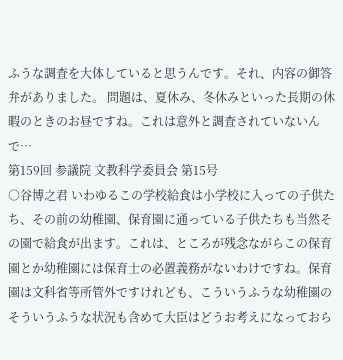ふうな調査を大体していると思うんです。それ、内容の御答弁がありました。 問題は、夏休み、冬休みといった長期の休暇のときのお昼ですね。これは意外と調査されていないんで…
第159回 参議院 文教科学委員会 第15号
○谷博之君 いわゆるこの学校給食は小学校に入っての子供たち、その前の幼稚園、保育園に通っている子供たちも当然その園で給食が出ます。これは、ところが残念ながらこの保育園とか幼稚園には保育士の必置義務がないわけですね。保育園は文科省等所管外ですけれども、こういうふうな幼稚園のそういうふうな状況も含めて大臣はどうお考えになっておら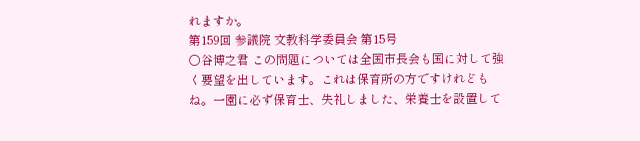れますか。
第159回 参議院 文教科学委員会 第15号
○谷博之君 この問題については全国市長会も国に対して強く要望を出しています。これは保育所の方ですけれどもね。一園に必ず保育士、失礼しました、栄養士を設置して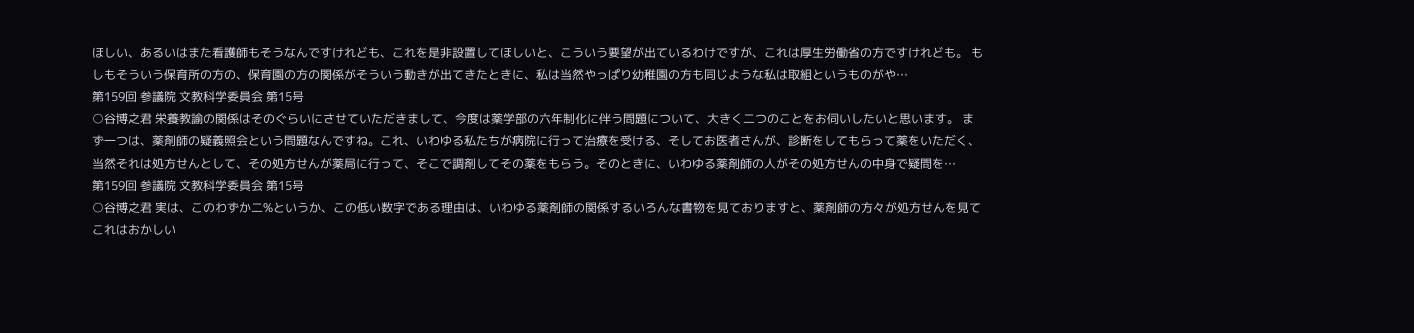ほしい、あるいはまた看護師もそうなんですけれども、これを是非設置してほしいと、こういう要望が出ているわけですが、これは厚生労働省の方ですけれども。 もしもそういう保育所の方の、保育園の方の関係がそういう動きが出てきたときに、私は当然やっぱり幼稚園の方も同じような私は取組というものがや…
第159回 参議院 文教科学委員会 第15号
○谷博之君 栄養教諭の関係はそのぐらいにさせていただきまして、今度は薬学部の六年制化に伴う問題について、大きく二つのことをお伺いしたいと思います。 まず一つは、薬剤師の疑義照会という問題なんですね。これ、いわゆる私たちが病院に行って治療を受ける、そしてお医者さんが、診断をしてもらって薬をいただく、当然それは処方せんとして、その処方せんが薬局に行って、そこで調剤してその薬をもらう。そのときに、いわゆる薬剤師の人がその処方せんの中身で疑問を…
第159回 参議院 文教科学委員会 第15号
○谷博之君 実は、このわずか二%というか、この低い数字である理由は、いわゆる薬剤師の関係するいろんな書物を見ておりますと、薬剤師の方々が処方せんを見てこれはおかしい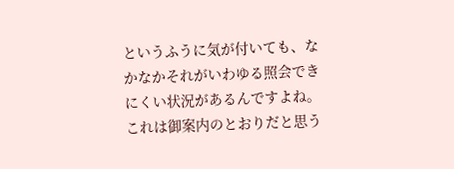というふうに気が付いても、なかなかそれがいわゆる照会できにくい状況があるんですよね。これは御案内のとおりだと思う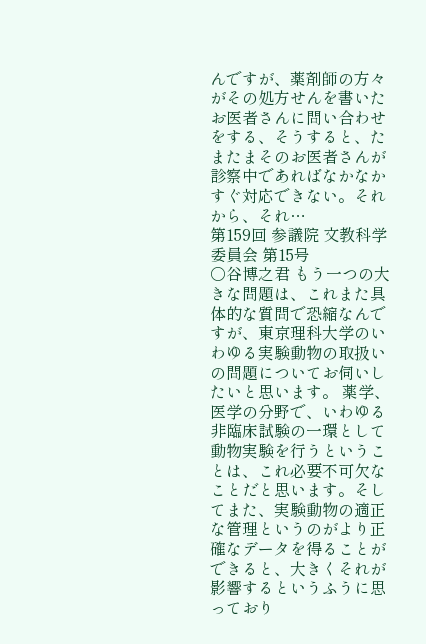んですが、薬剤師の方々がその処方せんを書いたお医者さんに問い合わせをする、そうすると、たまたまそのお医者さんが診察中であればなかなかすぐ対応できない。それから、それ…
第159回 参議院 文教科学委員会 第15号
○谷博之君 もう一つの大きな問題は、これまた具体的な質問で恐縮なんですが、東京理科大学のいわゆる実験動物の取扱いの問題についてお伺いしたいと思います。 薬学、医学の分野で、いわゆる非臨床試験の一環として動物実験を行うということは、これ必要不可欠なことだと思います。そしてまた、実験動物の適正な管理というのがより正確なデータを得ることができると、大きくそれが影響するというふうに思っており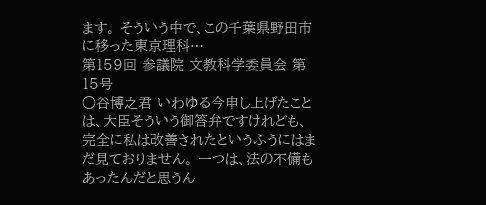ます。 そういう中で、この千葉県野田市に移った東京理科…
第159回 参議院 文教科学委員会 第15号
○谷博之君 いわゆる今申し上げたことは、大臣そういう御答弁ですけれども、完全に私は改善されたというふうにはまだ見ておりません。 一つは、法の不備もあったんだと思うん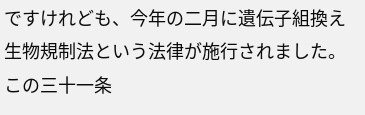ですけれども、今年の二月に遺伝子組換え生物規制法という法律が施行されました。この三十一条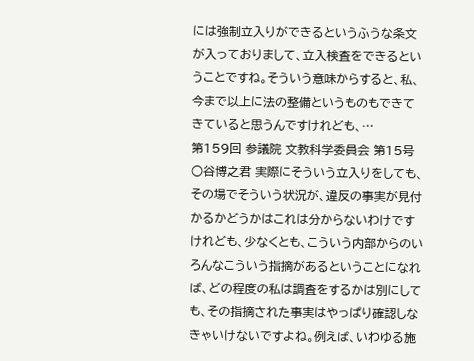には強制立入りができるというふうな条文が入っておりまして、立入検査をできるということですね。そういう意味からすると、私、今まで以上に法の整備というものもできてきていると思うんですけれども、…
第159回 参議院 文教科学委員会 第15号
○谷博之君 実際にそういう立入りをしても、その場でそういう状況が、違反の事実が見付かるかどうかはこれは分からないわけですけれども、少なくとも、こういう内部からのいろんなこういう指摘があるということになれば、どの程度の私は調査をするかは別にしても、その指摘された事実はやっぱり確認しなきゃいけないですよね。例えば、いわゆる施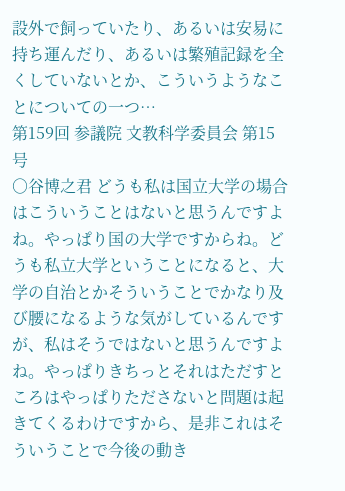設外で飼っていたり、あるいは安易に持ち運んだり、あるいは繁殖記録を全くしていないとか、こういうようなことについての一つ…
第159回 参議院 文教科学委員会 第15号
○谷博之君 どうも私は国立大学の場合はこういうことはないと思うんですよね。やっぱり国の大学ですからね。どうも私立大学ということになると、大学の自治とかそういうことでかなり及び腰になるような気がしているんですが、私はそうではないと思うんですよね。やっぱりきちっとそれはただすところはやっぱりたださないと問題は起きてくるわけですから、是非これはそういうことで今後の動き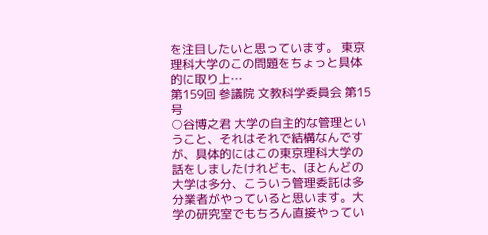を注目したいと思っています。 東京理科大学のこの問題をちょっと具体的に取り上…
第159回 参議院 文教科学委員会 第15号
○谷博之君 大学の自主的な管理ということ、それはそれで結構なんですが、具体的にはこの東京理科大学の話をしましたけれども、ほとんどの大学は多分、こういう管理委託は多分業者がやっていると思います。大学の研究室でもちろん直接やってい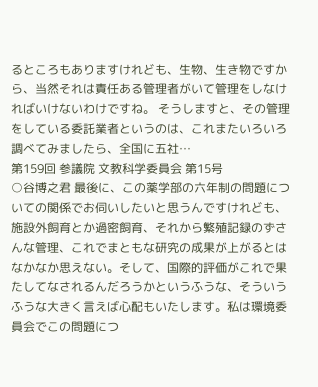るところもありますけれども、生物、生き物ですから、当然それは責任ある管理者がいて管理をしなければいけないわけですね。 そうしますと、その管理をしている委託業者というのは、これまたいろいろ調べてみましたら、全国に五社…
第159回 参議院 文教科学委員会 第15号
○谷博之君 最後に、この薬学部の六年制の問題についての関係でお伺いしたいと思うんですけれども、施設外飼育とか過密飼育、それから繁殖記録のずさんな管理、これでまともな研究の成果が上がるとはなかなか思えない。そして、国際的評価がこれで果たしてなされるんだろうかというふうな、そういうふうな大きく言えば心配もいたします。私は環境委員会でこの問題につ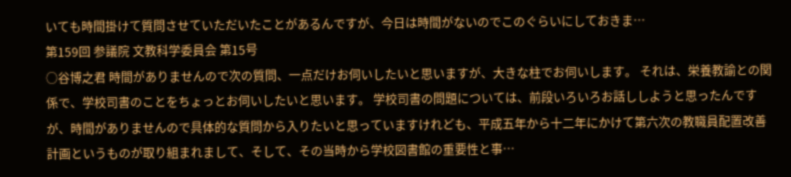いても時間掛けて質問させていただいたことがあるんですが、今日は時間がないのでこのぐらいにしておきま…
第159回 参議院 文教科学委員会 第15号
○谷博之君 時間がありませんので次の質問、一点だけお伺いしたいと思いますが、大きな柱でお伺いします。 それは、栄養教諭との関係で、学校司書のことをちょっとお伺いしたいと思います。 学校司書の問題については、前段いろいろお話ししようと思ったんですが、時間がありませんので具体的な質問から入りたいと思っていますけれども、平成五年から十二年にかけて第六次の教職員配置改善計画というものが取り組まれまして、そして、その当時から学校図書館の重要性と事…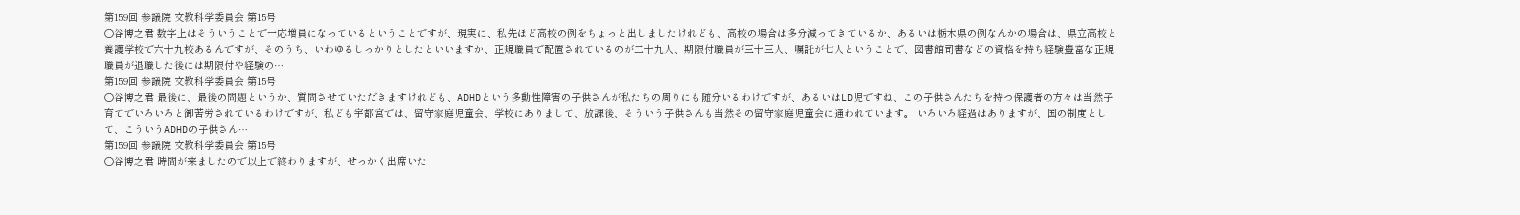第159回 参議院 文教科学委員会 第15号
○谷博之君 数字上はそういうことで一応増員になっているということですが、現実に、私先ほど高校の例をちょっと出しましたけれども、高校の場合は多分減ってきているか、あるいは栃木県の例なんかの場合は、県立高校と養護学校で六十九校あるんですが、そのうち、いわゆるしっかりとしたといいますか、正規職員で配置されているのが二十九人、期限付職員が三十三人、嘱託が七人ということで、図書館司書などの資格を持ち経験豊富な正規職員が退職した後には期限付や経験の…
第159回 参議院 文教科学委員会 第15号
○谷博之君 最後に、最後の問題というか、質問させていただきますけれども、ADHDという多動性障害の子供さんが私たちの周りにも随分いるわけですが、あるいはLD児ですね、この子供さんたちを持つ保護者の方々は当然子育てでいろいろと御苦労されているわけですが、私ども宇都宮では、留守家庭児童会、学校にありまして、放課後、そういう子供さんも当然その留守家庭児童会に通われています。 いろいろ経過はありますが、国の制度として、こういうADHDの子供さん…
第159回 参議院 文教科学委員会 第15号
○谷博之君 時間が来ましたので以上で終わりますが、せっかく出席いた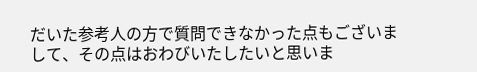だいた参考人の方で質問できなかった点もございまして、その点はおわびいたしたいと思いま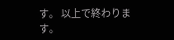す。 以上で終わります。